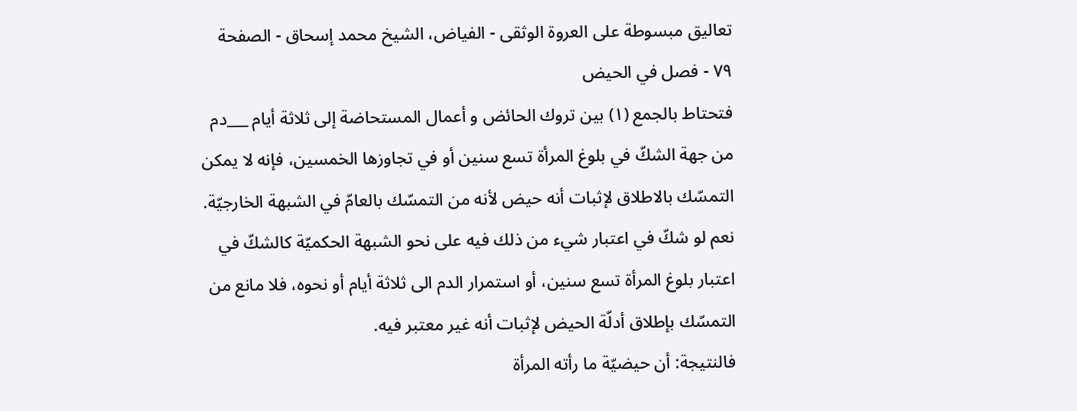تعاليق مبسوطة على العروة الوثقى - الفياض، الشيخ محمد إسحاق - الصفحة ٧٩ - فصل في الحيض
فتحتاط بالجمع (١) بين تروك الحائض و أعمال المستحاضة إلى ثلاثة أيام ___دم من جهة الشكّ في بلوغ المرأة تسع سنين أو في تجاوزها الخمسين، فإنه لا يمكن التمسّك بالاطلاق لإثبات أنه حيض لأنه من التمسّك بالعامّ في الشبهة الخارجيّة.
نعم لو شكّ في اعتبار شيء من ذلك فيه على نحو الشبهة الحكميّة كالشكّ في اعتبار بلوغ المرأة تسع سنين، أو استمرار الدم الى ثلاثة أيام أو نحوه، فلا مانع من التمسّك بإطلاق أدلّة الحيض لإثبات أنه غير معتبر فيه.
فالنتيجة: أن حيضيّة ما رأته المرأة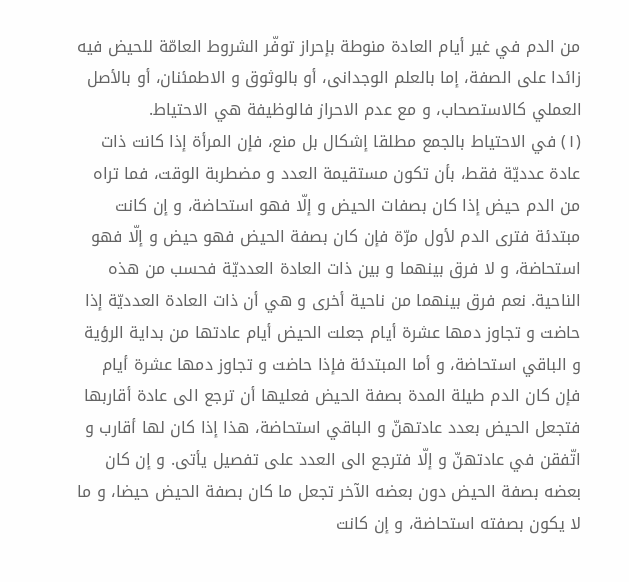من الدم في غير أيام العادة منوطة بإحراز توفّر الشروط العامّة للحيض فيه زائدا على الصفة، إما بالعلم الوجدانى، أو بالوثوق و الاطمئنان، أو بالأصل العملي كالاستصحاب، و مع عدم الاحراز فالوظيفة هي الاحتياط.
(١) في الاحتياط بالجمع مطلقا إشكال بل منع، فإن المرأة إذا كانت ذات عادة عدديّة فقط، بأن تكون مستقيمة العدد و مضطربة الوقت، فما تراه من الدم حيض إذا كان بصفات الحيض و إلّا فهو استحاضة، و إن كانت مبتدئة فترى الدم لأول مرّة فإن كان بصفة الحيض فهو حيض و إلّا فهو استحاضة، و لا فرق بينهما و بين ذات العادة العدديّة فحسب من هذه الناحية. نعم فرق بينهما من ناحية أخرى و هي أن ذات العادة العدديّة إذا حاضت و تجاوز دمها عشرة أيام جعلت الحيض أيام عادتها من بداية الرؤية و الباقي استحاضة، و أما المبتدئة فإذا حاضت و تجاوز دمها عشرة أيام فإن كان الدم طيلة المدة بصفة الحيض فعليها أن ترجع الى عادة أقاربها فتجعل الحيض بعدد عادتهنّ و الباقي استحاضة، هذا إذا كان لها أقارب و اتّفقن في عادتهنّ و إلّا فترجع الى العدد على تفصيل يأتى. و إن كان بعضه بصفة الحيض دون بعضه الآخر تجعل ما كان بصفة الحيض حيضا، و ما لا يكون بصفته استحاضة، و إن كانت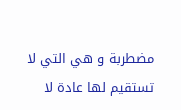مضطربة و هي التي لا تستقيم لها عادة لا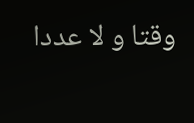وقتا و لا عددا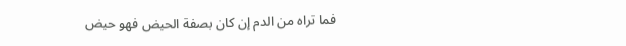فما تراه من الدم إن كان بصفة الحيض فهو حيض